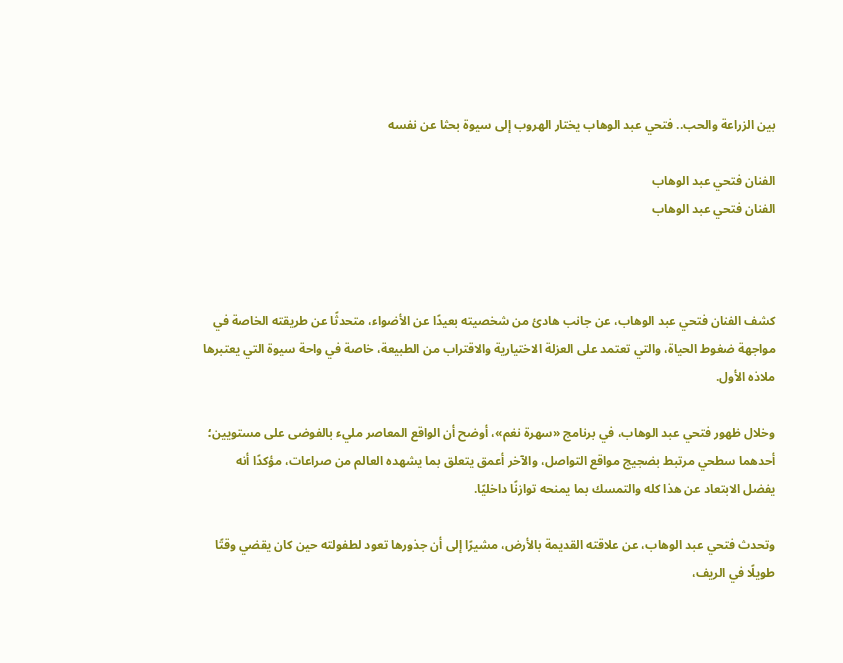بين الزراعة والحب.. فتحي عبد الوهاب يختار الهروب إلى سيوة بحثا عن نفسه

الفنان فتحي عبد الوهاب
الفنان فتحي عبد الوهاب



كشف الفنان فتحي عبد الوهاب، عن جانب هادئ من شخصيته بعيدًا عن الأضواء، متحدثًا عن طريقته الخاصة في مواجهة ضغوط الحياة، والتي تعتمد على العزلة الاختيارية والاقتراب من الطبيعة، خاصة في واحة سيوة التي يعتبرها ملاذه الأول.

وخلال ظهور فتحي عبد الوهاب، في برنامج «سهرة نغم»، أوضح أن الواقع المعاصر مليء بالفوضى على مستويين؛ أحدهما سطحي مرتبط بضجيج مواقع التواصل، والآخر أعمق يتعلق بما يشهده العالم من صراعات، مؤكدًا أنه يفضل الابتعاد عن هذا كله والتمسك بما يمنحه توازنًا داخليًا.

وتحدث فتحي عبد الوهاب، عن علاقته القديمة بالأرض، مشيرًا إلى أن جذورها تعود لطفولته حين كان يقضي وقتًا طويلًا في الريف،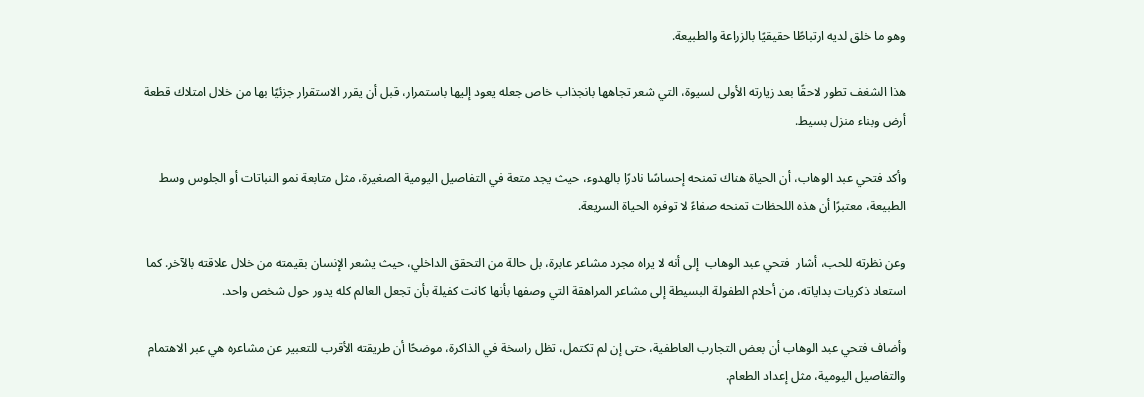وهو ما خلق لديه ارتباطًا حقيقيًا بالزراعة والطبيعة.

هذا الشغف تطور لاحقًا بعد زيارته الأولى لسيوة، التي شعر تجاهها بانجذاب خاص جعله يعود إليها باستمرار، قبل أن يقرر الاستقرار جزئيًا بها من خلال امتلاك قطعة أرض وبناء منزل بسيط.

وأكد فتحي عبد الوهاب، أن الحياة هناك تمنحه إحساسًا نادرًا بالهدوء، حيث يجد متعة في التفاصيل اليومية الصغيرة، مثل متابعة نمو النباتات أو الجلوس وسط الطبيعة، معتبرًا أن هذه اللحظات تمنحه صفاءً لا توفره الحياة السريعة.

وعن نظرته للحب، أشار  فتحي عبد الوهاب  إلى أنه لا يراه مجرد مشاعر عابرة، بل حالة من التحقق الداخلي، حيث يشعر الإنسان بقيمته من خلال علاقته بالآخر. كما استعاد ذكريات بداياته، من أحلام الطفولة البسيطة إلى مشاعر المراهقة التي وصفها بأنها كانت كفيلة بأن تجعل العالم كله يدور حول شخص واحد.

وأضاف فتحي عبد الوهاب أن بعض التجارب العاطفية، حتى إن لم تكتمل، تظل راسخة في الذاكرة، موضحًا أن طريقته الأقرب للتعبير عن مشاعره هي عبر الاهتمام والتفاصيل اليومية، مثل إعداد الطعام.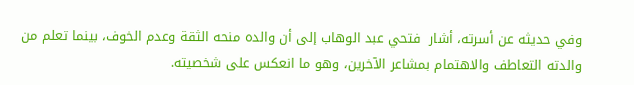وفي حديثه عن أسرته، أشار  فتحي عبد الوهاب إلى أن والده منحه الثقة وعدم الخوف، بينما تعلم من والدته التعاطف والاهتمام بمشاعر الآخرين، وهو ما انعكس على شخصيته.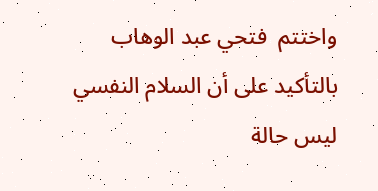واختتم  فتحي عبد الوهاب  بالتأكيد على أن السلام النفسي ليس حالة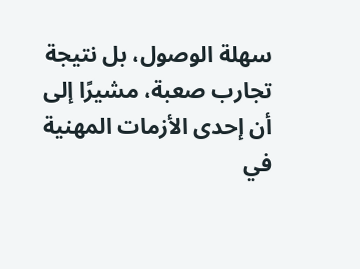سهلة الوصول، بل نتيجة تجارب صعبة، مشيرًا إلى أن إحدى الأزمات المهنية في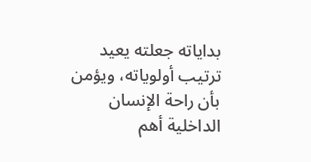بداياته جعلته يعيد ترتيب أولوياته، ويؤمن بأن راحة الإنسان الداخلية أهم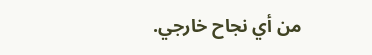من أي نجاح خارجي.